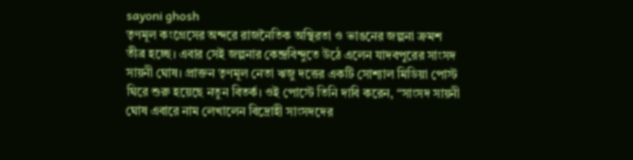sayoni ghosh
তৃণমূল কংগ্রেসের অন্দরে রাজনৈতিক অস্থিরতা ও ভাঙনের জল্পনা ক্রমশ তীব্র হচ্ছে। এবার সেই জল্পনার কেন্দ্রবিন্দুতে উঠে এলেন যাদবপুরের সাংসদ সায়নী ঘোষ। প্রাক্তন তৃণমূল নেতা ঋজু দত্তের একটি সোশ্যাল মিডিয়া পোস্ট ঘিরে শুরু হয়েছে নতুন বিতর্ক। ওই পোস্টে তিনি দাবি করেন, “সাংসদ সায়নী ঘোষ এবারে নাম লেখালেন বিদ্রোহী সাংসদদের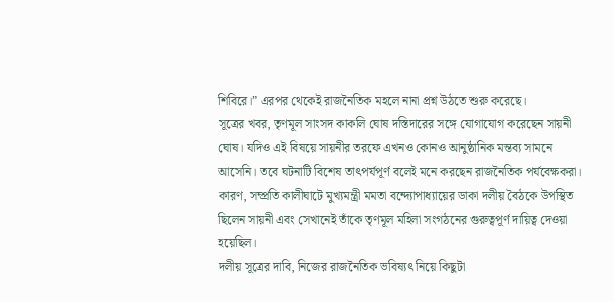শিবিরে।” এরপর থেকেই রাজনৈতিক মহলে নানা প্রশ্ন উঠতে শুরু করেছে।
সূত্রের খবর, তৃণমূল সাংসদ কাকলি ঘোষ দস্তিদারের সঙ্গে যোগাযোগ করেছেন সায়নী ঘোষ। যদিও এই বিষয়ে সায়নীর তরফে এখনও কোনও আনুষ্ঠানিক মন্তব্য সামনে আসেনি। তবে ঘটনাটি বিশেষ তাৎপর্যপূর্ণ বলেই মনে করছেন রাজনৈতিক পর্যবেক্ষকরা। কারণ, সম্প্রতি কালীঘাটে মুখ্যমন্ত্রী মমতা বন্দ্যোপাধ্যায়ের ডাকা দলীয় বৈঠকে উপস্থিত ছিলেন সায়নী এবং সেখানেই তাঁকে তৃণমূল মহিলা সংগঠনের গুরুত্বপূর্ণ দায়িত্ব দেওয়া হয়েছিল।
দলীয় সূত্রের দাবি, নিজের রাজনৈতিক ভবিষ্যৎ নিয়ে কিছুটা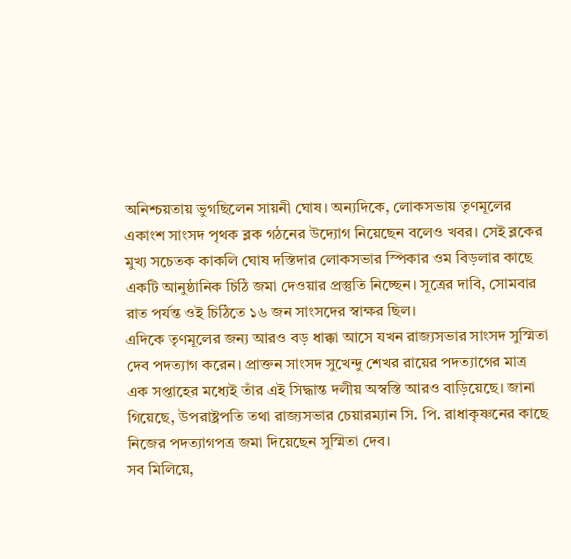অনিশ্চয়তায় ভুগছিলেন সায়নী ঘোষ। অন্যদিকে, লোকসভায় তৃণমূলের একাংশ সাংসদ পৃথক ব্লক গঠনের উদ্যোগ নিয়েছেন বলেও খবর। সেই ব্লকের মুখ্য সচেতক কাকলি ঘোষ দস্তিদার লোকসভার স্পিকার ওম বিড়লার কাছে একটি আনুষ্ঠানিক চিঠি জমা দেওয়ার প্রস্তুতি নিচ্ছেন। সূত্রের দাবি, সোমবার রাত পর্যন্ত ওই চিঠিতে ১৬ জন সাংসদের স্বাক্ষর ছিল।
এদিকে তৃণমূলের জন্য আরও বড় ধাক্কা আসে যখন রাজ্যসভার সাংসদ সুস্মিতা দেব পদত্যাগ করেন। প্রাক্তন সাংসদ সুখেন্দু শেখর রায়ের পদত্যাগের মাত্র এক সপ্তাহের মধ্যেই তাঁর এই সিদ্ধান্ত দলীয় অস্বস্তি আরও বাড়িয়েছে। জানা গিয়েছে, উপরাষ্ট্রপতি তথা রাজ্যসভার চেয়ারম্যান সি. পি. রাধাকৃষ্ণনের কাছে নিজের পদত্যাগপত্র জমা দিয়েছেন সুস্মিতা দেব।
সব মিলিয়ে,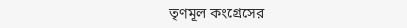তৃণমূল কংগ্রেসের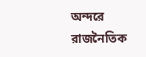অন্দরে রাজনৈতিক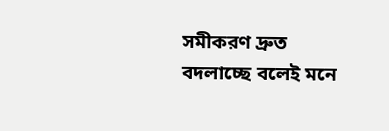সমীকরণ দ্রুত বদলাচ্ছে বলেই মনে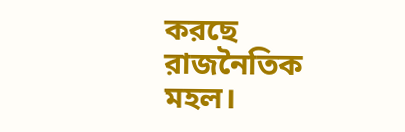করছে রাজনৈতিক মহল।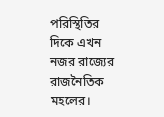পরিস্থিতির দিকে এখন নজর রাজ্যের রাজনৈতিক মহলের।